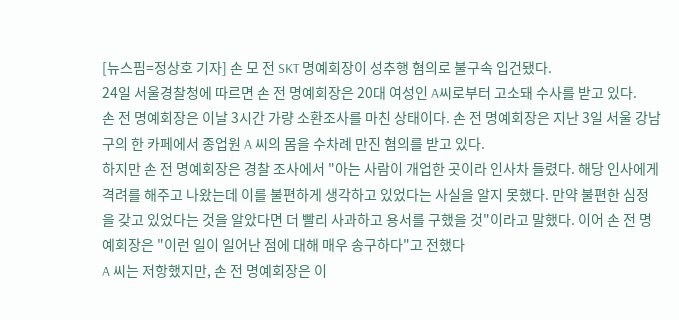[뉴스핌=정상호 기자] 손 모 전 SKT 명예회장이 성추행 혐의로 불구속 입건됐다.
24일 서울경찰청에 따르면 손 전 명예회장은 20대 여성인 A씨로부터 고소돼 수사를 받고 있다.
손 전 명예회장은 이날 3시간 가량 소환조사를 마친 상태이다. 손 전 명예회장은 지난 3일 서울 강남구의 한 카페에서 종업원 A 씨의 몸을 수차례 만진 혐의를 받고 있다.
하지만 손 전 명예회장은 경찰 조사에서 "아는 사람이 개업한 곳이라 인사차 들렸다. 해당 인사에게 격려를 해주고 나왔는데 이를 불편하게 생각하고 있었다는 사실을 알지 못했다. 만약 불편한 심정을 갖고 있었다는 것을 알았다면 더 빨리 사과하고 용서를 구했을 것"이라고 말했다. 이어 손 전 명예회장은 "이런 일이 일어난 점에 대해 매우 송구하다"고 전했다
A 씨는 저항했지만, 손 전 명예회장은 이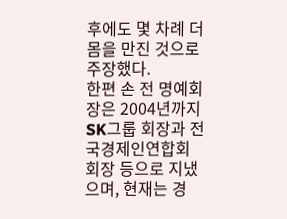후에도 몇 차례 더 몸을 만진 것으로 주장했다.
한편 손 전 명예회장은 2004년까지 SK그룹 회장과 전국경제인연합회 회장 등으로 지냈으며, 현재는 경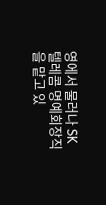영에서 물러나 SK텔레콤 명예회장직을 맡고 있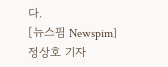다.
[뉴스핌 Newspim] 정상호 기자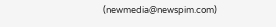(newmedia@newspim.com)